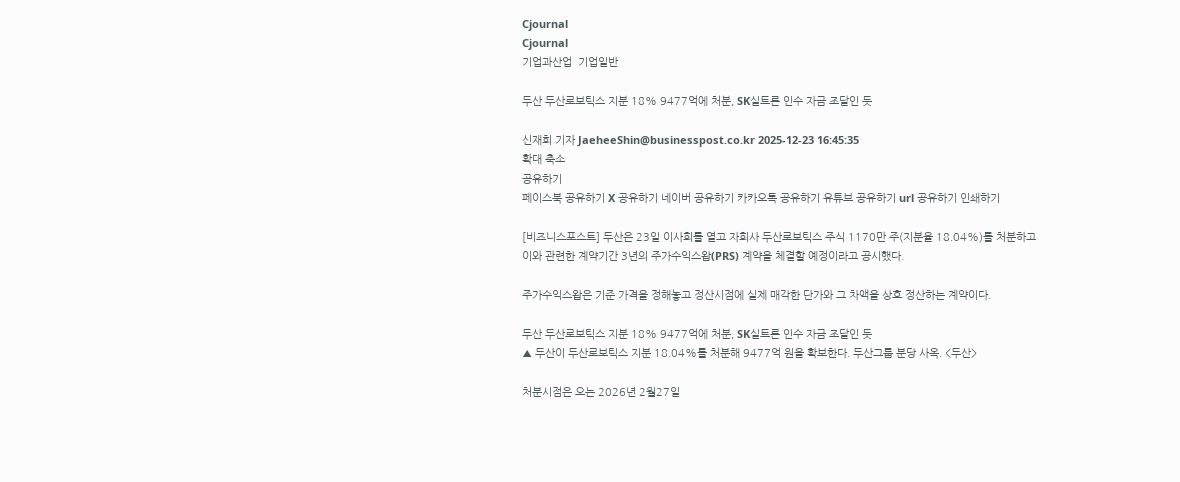Cjournal
Cjournal
기업과산업  기업일반

두산 두산로보틱스 지분 18% 9477억에 처분, SK실트론 인수 자금 조달인 듯

신재희 기자 JaeheeShin@businesspost.co.kr 2025-12-23 16:45:35
확대 축소
공유하기
페이스북 공유하기 X 공유하기 네이버 공유하기 카카오톡 공유하기 유튜브 공유하기 url 공유하기 인쇄하기

[비즈니스포스트] 두산은 23일 이사회를 열고 자회사 두산로보틱스 주식 1170만 주(지분율 18.04%)를 처분하고 이와 관련한 계약기간 3년의 주가수익스왑(PRS) 계약을 체결할 예정이라고 공시했다.

주가수익스왑은 기준 가격을 정해놓고 정산시점에 실제 매각한 단가와 그 차액을 상호 정산하는 계약이다.

두산 두산로보틱스 지분 18% 9477억에 처분, SK실트론 인수 자금 조달인 듯
▲ 두산이 두산로보틱스 지분 18.04%를 처분해 9477억 원을 확보한다. 두산그룹 분당 사옥. <두산>

처분시점은 오는 2026년 2월27일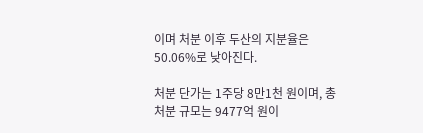이며 처분 이후 두산의 지분율은 50.06%로 낮아진다.

처분 단가는 1주당 8만1천 원이며, 총 처분 규모는 9477억 원이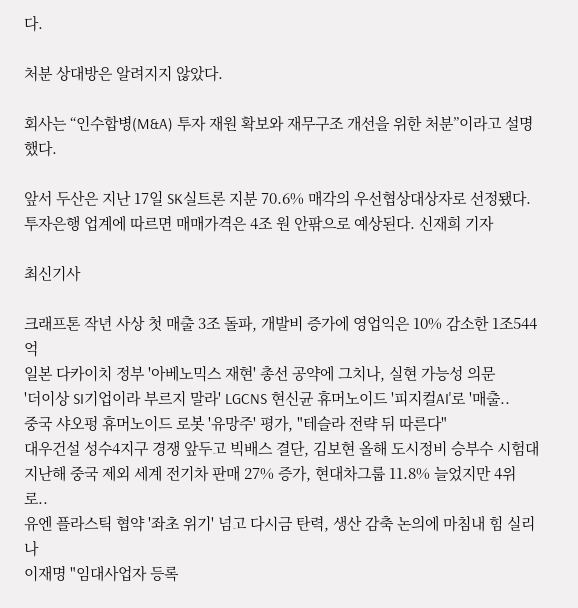다.

처분 상대방은 알려지지 않았다.

회사는 “인수합병(M&A) 투자 재원 확보와 재무구조 개선을 위한 처분”이라고 설명했다.

앞서 두산은 지난 17일 SK실트론 지분 70.6% 매각의 우선협상대상자로 선정됐다. 투자은행 업계에 따르면 매매가격은 4조 원 안팎으로 예상된다. 신재희 기자

최신기사

크래프톤 작년 사상 첫 매출 3조 돌파, 개발비 증가에 영업익은 10% 감소한 1조544억
일본 다카이치 정부 '아베노믹스 재현' 총선 공약에 그치나, 실현 가능성 의문
'더이상 SI기업이라 부르지 말라' LGCNS 현신균 휴머노이드 '피지컬AI'로 '매출..
중국 샤오펑 휴머노이드 로봇 '유망주' 평가, "테슬라 전략 뒤 따른다"
대우건설 성수4지구 경쟁 앞두고 빅배스 결단, 김보현 올해 도시정비 승부수 시험대
지난해 중국 제외 세계 전기차 판매 27% 증가, 현대차그룹 11.8% 늘었지만 4위로..
유엔 플라스틱 협약 '좌초 위기' 넘고 다시금 탄력, 생산 감축 논의에 마침내 힘 실리나
이재명 "임대사업자 등록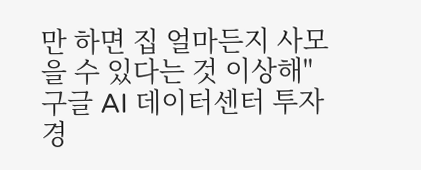만 하면 집 얼마든지 사모을 수 있다는 것 이상해"
구글 AI 데이터센터 투자 경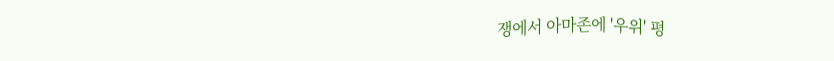쟁에서 아마존에 '우위' 평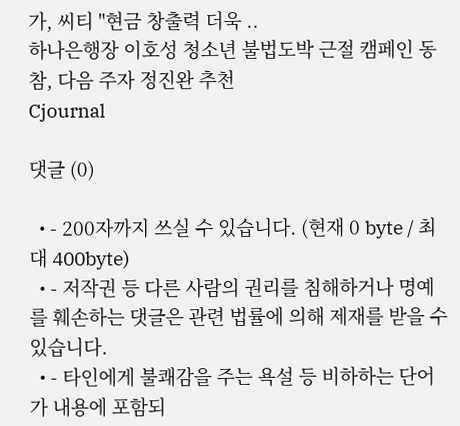가, 씨티 "현금 창출력 더욱 ..
하나은행장 이호성 청소년 불법도박 근절 캠페인 동참, 다음 주자 정진완 추천
Cjournal

댓글 (0)

  • - 200자까지 쓰실 수 있습니다. (현재 0 byte / 최대 400byte)
  • - 저작권 등 다른 사람의 권리를 침해하거나 명예를 훼손하는 댓글은 관련 법률에 의해 제재를 받을 수 있습니다.
  • - 타인에게 불쾌감을 주는 욕설 등 비하하는 단어가 내용에 포함되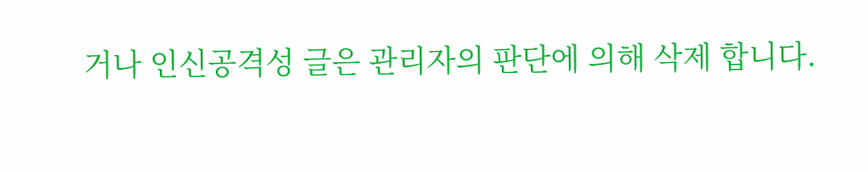거나 인신공격성 글은 관리자의 판단에 의해 삭제 합니다.